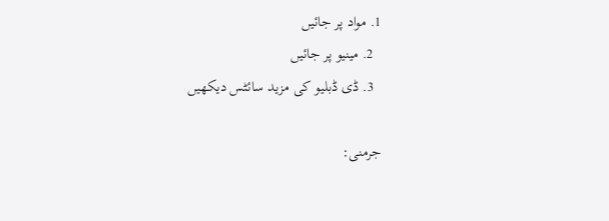1. مواد پر جائیں
  2. مینیو پر جائیں
  3. ڈی ڈبلیو کی مزید سائٹس دیکھیں

جرمنی: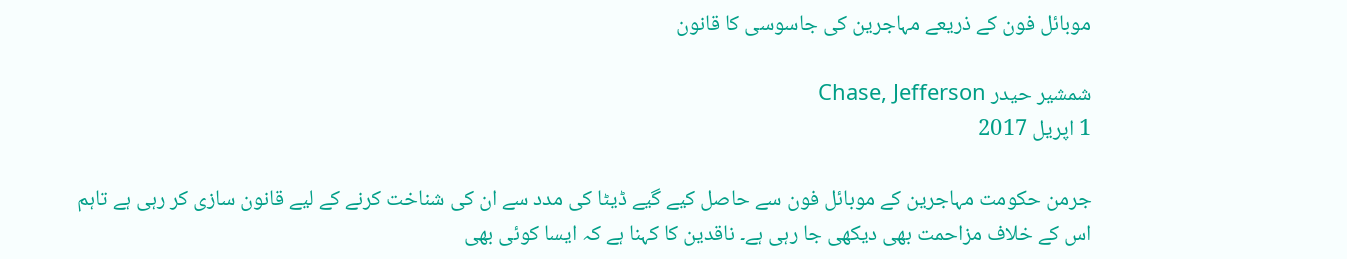موبائل فون کے ذریعے مہاجرین کی جاسوسی کا قانون

شمشیر حیدر Chase, Jefferson
1 اپریل 2017

جرمن حکومت مہاجرین کے موبائل فون سے حاصل کیے گیے ڈیٹا کی مدد سے ان کی شناخت کرنے کے لیے قانون سازی کر رہی ہے تاہم اس کے خلاف مزاحمت بھی دیکھی جا رہی ہے۔ ناقدین کا کہنا ہے کہ ایسا کوئی بھی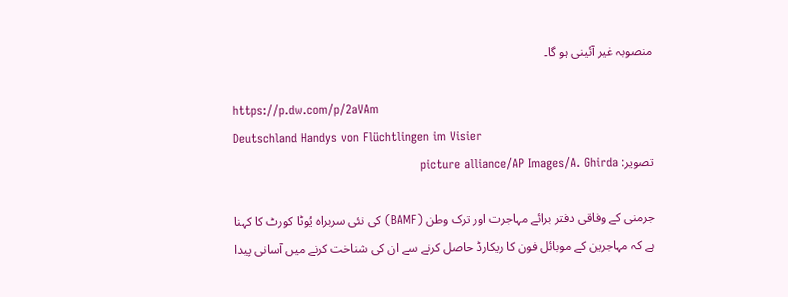منصوبہ غیر آئینی ہو گا۔

https://p.dw.com/p/2aVAm
Deutschland Handys von Flüchtlingen im Visier
تصویر: picture alliance/AP Images/A. Ghirda

جرمنی کے وفاقی دفتر برائے مہاجرت اور ترک وطن (BAMF) کی نئی سربراہ یُوٹا کورٹ کا کہنا ہے کہ مہاجرین کے موبائل فون کا ریکارڈ حاصل کرنے سے ان کی شناخت کرنے میں آسانی پیدا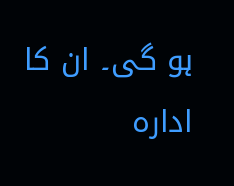ہو گی۔ ان کا ادارہ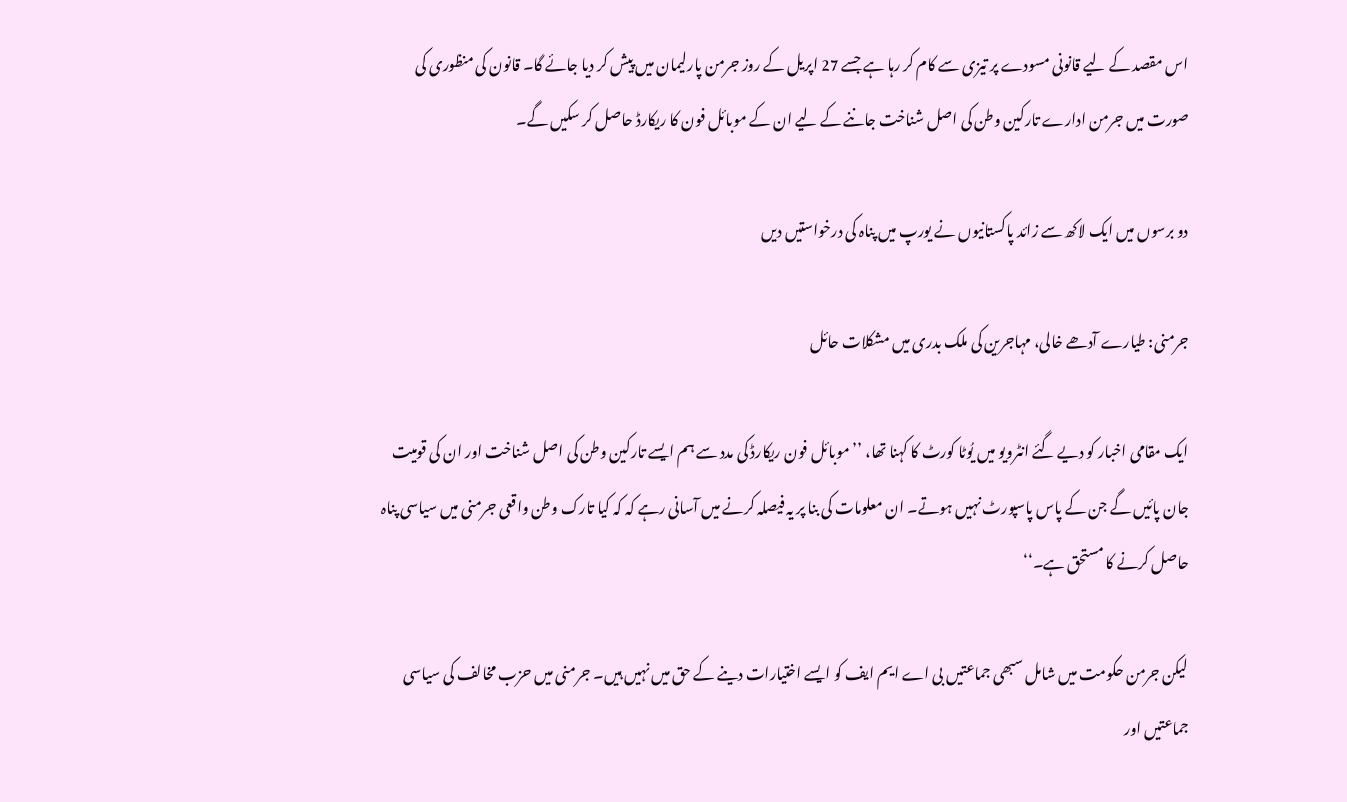اس مقصد کے لیے قانونی مسودے پر تیزی سے کام کر رہا ہے جسے 27 اپریل کے روز جرمن پارلیمان میں پیش کر دیا جائے گا۔ قانون کی منظوری کی صورت میں جرمن ادارے تارکین وطن کی اصل شناخت جاننے کے لیے ان کے موبائل فون کا ریکارڈ حاصل کر سکیں گے۔

دو برسوں میں ایک لاکھ سے زائد پاکستانیوں نے یورپ میں پناہ کی درخواستیں دیں

جرمنی: طیارے آدھے خالی، مہاجرین کی ملک بدری میں مشکلات حائل

ایک مقامی اخبار کو دیے گئے انٹرویو میں یُوٹا کورٹ کا کہنا تھا، ’’موبائل فون ریکارڈ کی مدد سے ہم ایسے تارکین وطن کی اصل شناخت اور ان کی قومیت جان پائیں گے جن کے پاس پاسپورٹ نہیں ہوتے۔ ان معلومات کی بنا پر یہ فیصلہ کرنے میں آسانی رہے کہ کہ کیا تارک وطن واقعی جرمنی میں سیاسی پناہ حاصل کرنے کا مستحق ہے۔‘‘

لیکن جرمن حکومت میں شامل سبھی جماعتیں بی اے ایم ایف کو ایسے اختیارات دینے کے حق میں نہیں ہیں۔ جرمنی میں حزب مخالف کی سیاسی جماعتیں اور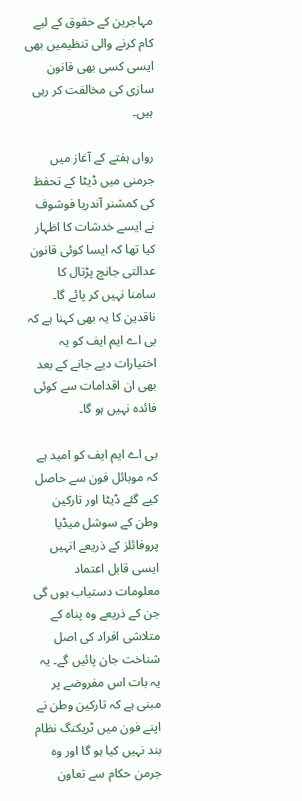مہاجرین کے حقوق کے لیے کام کرنے والی تنظیمیں بھی ایسی کسی بھی قانون سازی کی مخالفت کر رہی ہیں۔

رواں ہفتے کے آغاز میں جرمنی میں ڈیٹا کے تحفظ کی کمشنر آندریا فوشوف نے ایسے خدشات کا اظہار کیا تھا کہ ایسا کوئی قانون عدالتی جانچ پڑتال کا سامنا نہیں کر پائے گا۔ ناقدین کا یہ بھی کہنا ہے کہ بی اے ایم ایف کو یہ اختیارات دیے جانے کے بعد بھی ان اقدامات سے کوئی فائدہ نہیں ہو گا۔

بی اے ایم ایف کو امید ہے کہ موبائل فون سے حاصل کیے گئے ڈیٹا اور تارکین وطن کے سوشل میڈیا پروفائلز کے ذریعے انہیں ایسی قابل اعتماد معلومات دستیاب ہوں گی جن کے ذریعے وہ پناہ کے متلاشی افراد کی اصل شناخت جان پائیں گے۔ یہ یہ بات اس مفروضے پر مبنی ہے کہ تارکین وطن نے اپنے فون میں ٹریکنگ نظام بند نہیں کیا ہو گا اور وہ جرمن حکام سے تعاون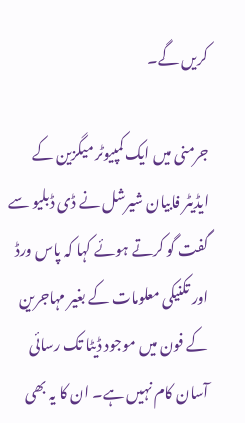کریں گے۔

جرمنی میں ایک کمپیوٹر میگزین کے ایڈیٹر فابیان شیرشل نے ڈی ڈبلیو سے گفت گو کرتے ہوئے کہا کہ پاس ورڈ اور تکنیکی معلومات کے بغیر مہاجرین کے فون میں موجود ڈیٹا تک رسائی آسان کام نہیں ہے۔ ان کا یہ بھی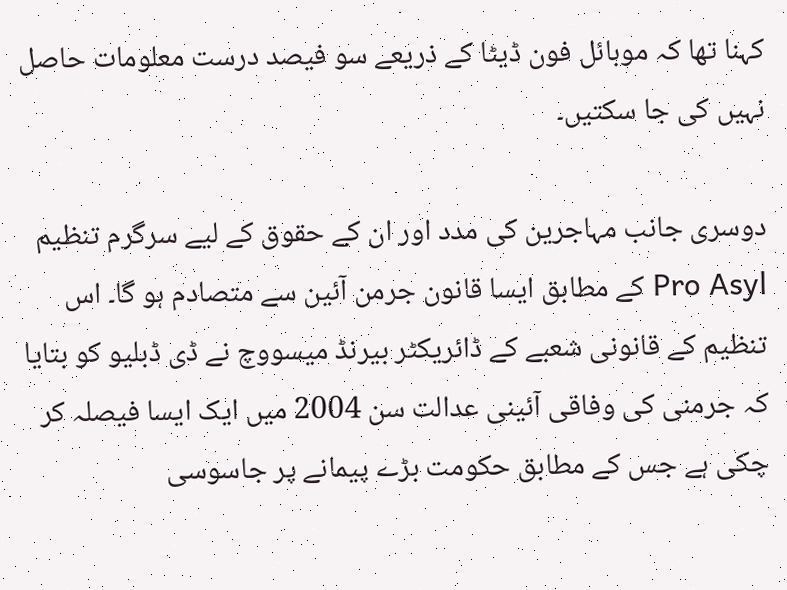کہنا تھا کہ موبائل فون ڈیٹا کے ذریعے سو فیصد درست معلومات حاصل نہیں کی جا سکتیں۔

دوسری جانب مہاجرین کی مدد اور ان کے حقوق کے لیے سرگرم تنظیم Pro Asyl کے مطابق ایسا قانون جرمن آئین سے متصادم ہو گا۔ اس تنظیم کے قانونی شعبے کے ڈائریکٹر بیرنڈ میسووچ نے ڈی ڈبلیو کو بتایا کہ جرمنی کی وفاقی آئینی عدالت سن 2004 میں ایک ایسا فیصلہ کر چکی ہے جس کے مطابق حکومت بڑے پیمانے پر جاسوسی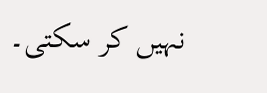نہیں کر سکتی۔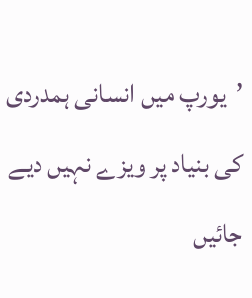’یورپ میں انسانی ہمدردی کی بنیاد پر ویزے نہیں دیے جائیں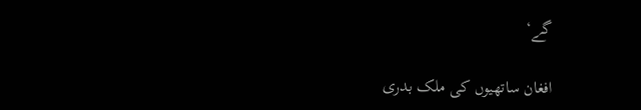گے‘

افغان ساتھیوں کی ملک بدری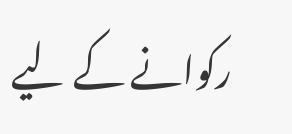رکوانے کے لیے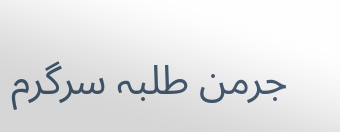جرمن طلبہ سرگرم